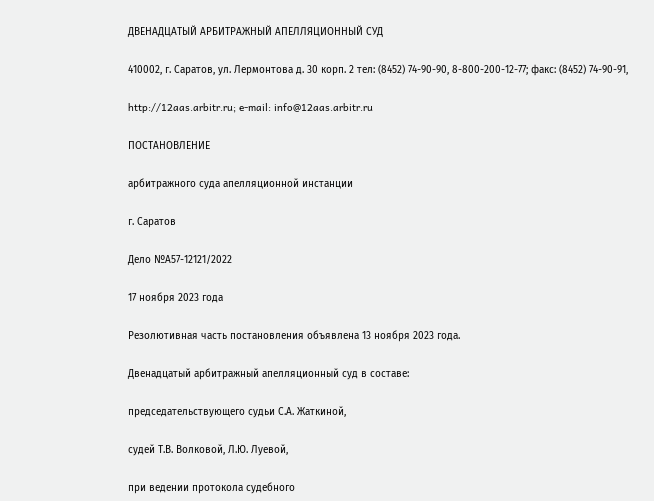ДВЕНАДЦАТЫЙ АРБИТРАЖНЫЙ АПЕЛЛЯЦИОННЫЙ СУД

410002, г. Саратов, ул. Лермонтова д. 30 корп. 2 тел: (8452) 74-90-90, 8-800-200-12-77; факс: (8452) 74-90-91,

http://12aas.arbitr.ru; e-mail: info@12aas.arbitr.ru

ПОСТАНОВЛЕНИЕ

арбитражного суда апелляционной инстанции

г. Саратов

Дело №А57-12121/2022

17 ноября 2023 года

Резолютивная часть постановления объявлена 13 ноября 2023 года.

Двенадцатый арбитражный апелляционный суд в составе:

председательствующего судьи С.А. Жаткиной,

судей Т.В. Волковой, Л.Ю. Луевой,

при ведении протокола судебного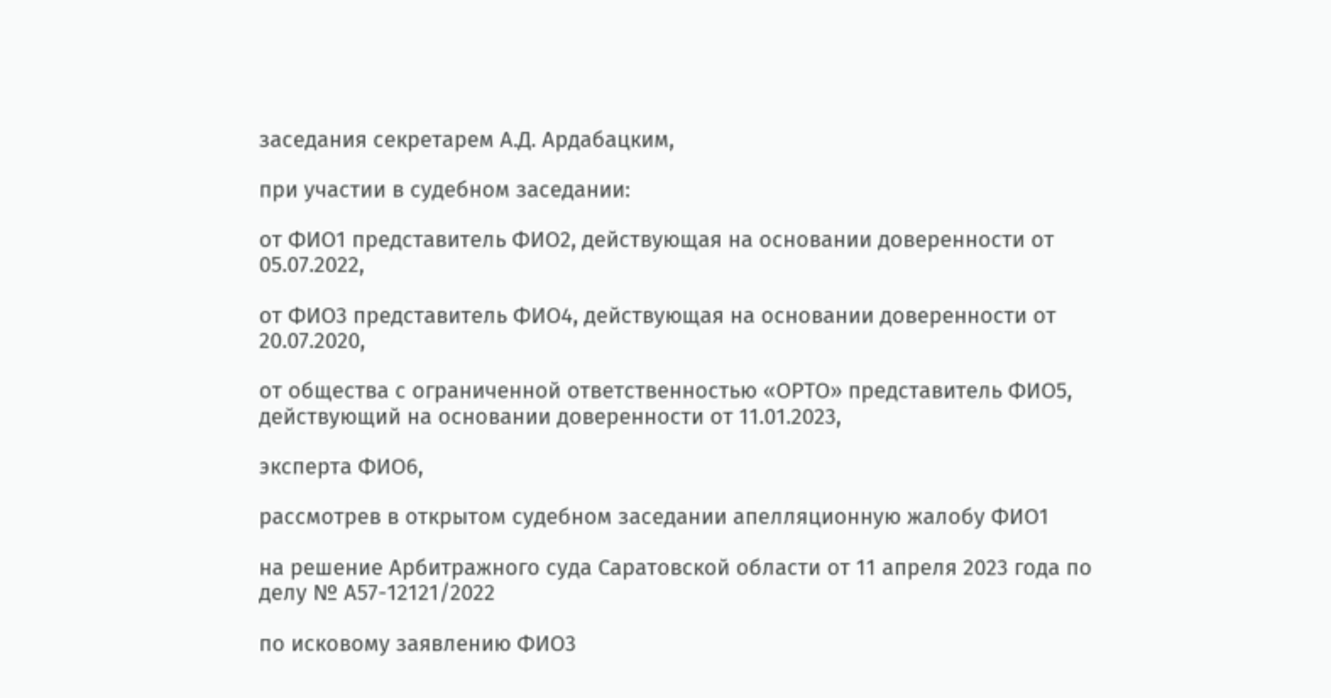заседания секретарем А.Д. Ардабацким,

при участии в судебном заседании:

от ФИО1 представитель ФИО2, действующая на основании доверенности от 05.07.2022,

от ФИО3 представитель ФИО4, действующая на основании доверенности от 20.07.2020,

от общества с ограниченной ответственностью «ОРТО» представитель ФИО5, действующий на основании доверенности от 11.01.2023,

эксперта ФИО6,

рассмотрев в открытом судебном заседании апелляционную жалобу ФИО1

на решение Арбитражного суда Саратовской области от 11 апреля 2023 года по делу № А57-12121/2022

по исковому заявлению ФИО3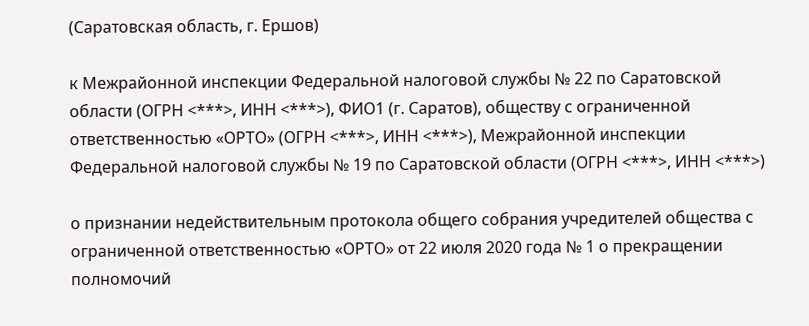(Саратовская область, г. Ершов)

к Межрайонной инспекции Федеральной налоговой службы № 22 по Саратовской области (ОГРН <***>, ИНН <***>), ФИО1 (г. Саратов), обществу с ограниченной ответственностью «ОРТО» (ОГРН <***>, ИНН <***>), Межрайонной инспекции Федеральной налоговой службы № 19 по Саратовской области (ОГРН <***>, ИНН <***>)

о признании недействительным протокола общего собрания учредителей общества с ограниченной ответственностью «ОРТО» от 22 июля 2020 года № 1 о прекращении полномочий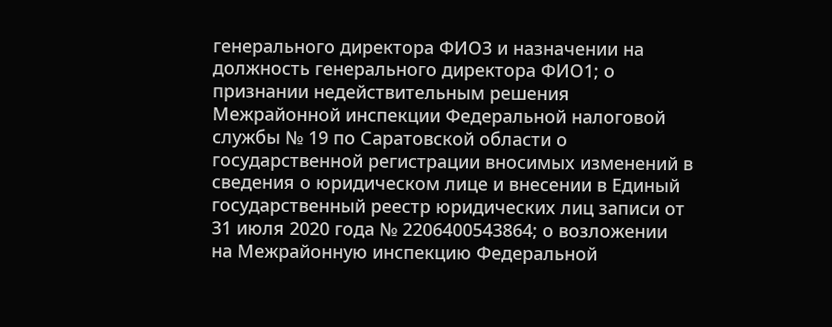генерального директора ФИО3 и назначении на должность генерального директора ФИО1; о признании недействительным решения Межрайонной инспекции Федеральной налоговой службы № 19 по Саратовской области о государственной регистрации вносимых изменений в сведения о юридическом лице и внесении в Единый государственный реестр юридических лиц записи от 31 июля 2020 года № 2206400543864; о возложении на Межрайонную инспекцию Федеральной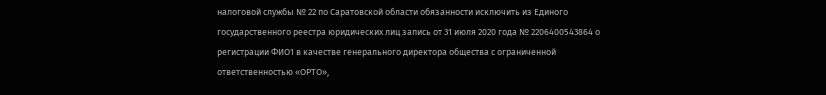налоговой службы № 22 по Саратовской области обязанности исключить из Единого государственного реестра юридических лиц запись от 31 июля 2020 года № 2206400543864 о регистрации ФИО1 в качестве генерального директора общества с ограниченной ответственностью «ОРТО»,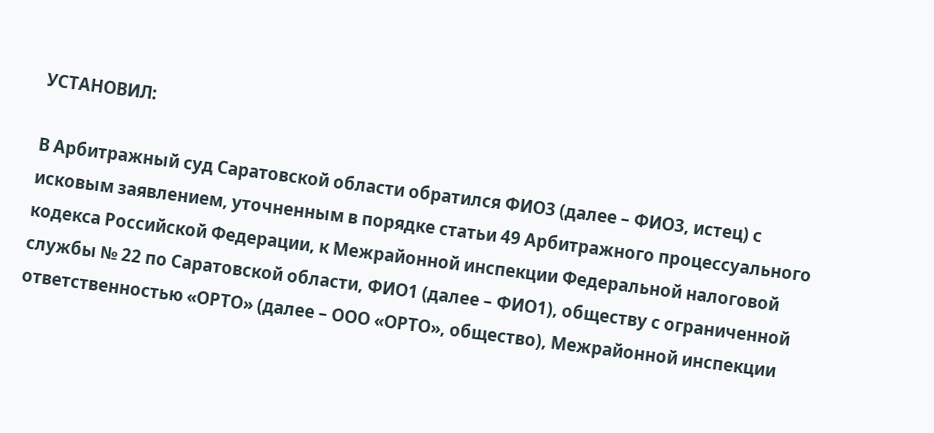УСТАНОВИЛ:

В Арбитражный суд Саратовской области обратился ФИО3 (далее – ФИО3, истец) с исковым заявлением, уточненным в порядке статьи 49 Арбитражного процессуального кодекса Российской Федерации, к Межрайонной инспекции Федеральной налоговой службы № 22 по Саратовской области, ФИО1 (далее – ФИО1), обществу с ограниченной ответственностью «ОРТО» (далее – ООО «ОРТО», общество), Межрайонной инспекции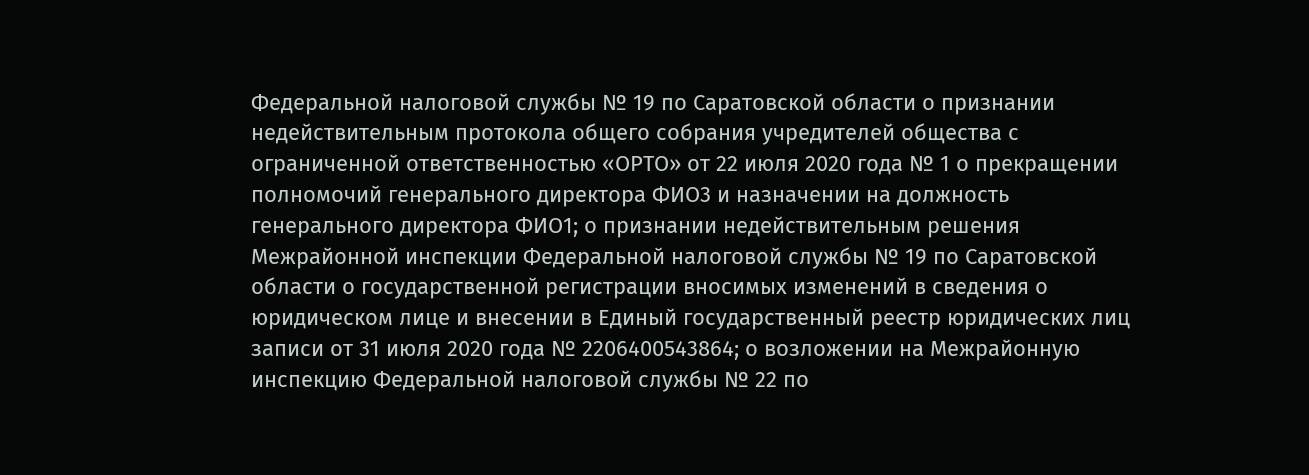Федеральной налоговой службы № 19 по Саратовской области о признании недействительным протокола общего собрания учредителей общества с ограниченной ответственностью «ОРТО» от 22 июля 2020 года № 1 о прекращении полномочий генерального директора ФИО3 и назначении на должность генерального директора ФИО1; о признании недействительным решения Межрайонной инспекции Федеральной налоговой службы № 19 по Саратовской области о государственной регистрации вносимых изменений в сведения о юридическом лице и внесении в Единый государственный реестр юридических лиц записи от 31 июля 2020 года № 2206400543864; о возложении на Межрайонную инспекцию Федеральной налоговой службы № 22 по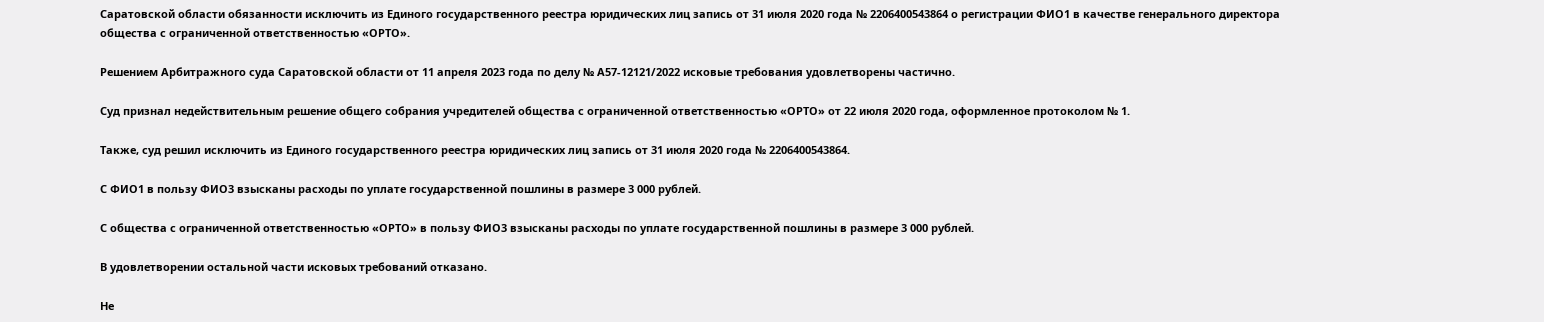Саратовской области обязанности исключить из Единого государственного реестра юридических лиц запись от 31 июля 2020 года № 2206400543864 о регистрации ФИО1 в качестве генерального директора общества с ограниченной ответственностью «ОРТО».

Решением Арбитражного суда Саратовской области от 11 апреля 2023 года по делу № А57-12121/2022 исковые требования удовлетворены частично.

Суд признал недействительным решение общего собрания учредителей общества с ограниченной ответственностью «ОРТО» от 22 июля 2020 года, оформленное протоколом № 1.

Также, суд решил исключить из Единого государственного реестра юридических лиц запись от 31 июля 2020 года № 2206400543864.

С ФИО1 в пользу ФИО3 взысканы расходы по уплате государственной пошлины в размере 3 000 рублей.

С общества с ограниченной ответственностью «ОРТО» в пользу ФИО3 взысканы расходы по уплате государственной пошлины в размере 3 000 рублей.

В удовлетворении остальной части исковых требований отказано.

Не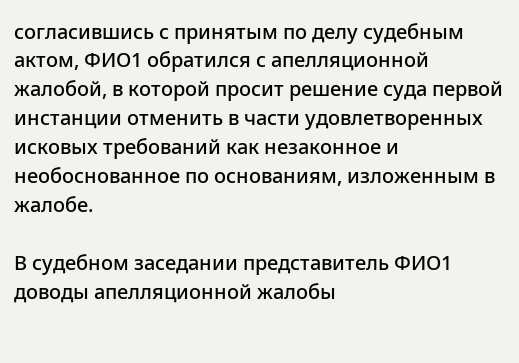согласившись с принятым по делу судебным актом, ФИО1 обратился с апелляционной жалобой, в которой просит решение суда первой инстанции отменить в части удовлетворенных исковых требований как незаконное и необоснованное по основаниям, изложенным в жалобе.

В судебном заседании представитель ФИО1 доводы апелляционной жалобы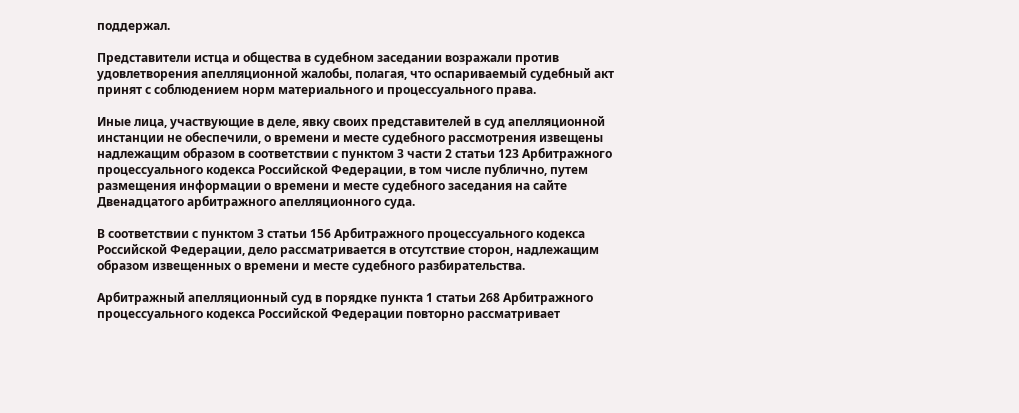поддержал.

Представители истца и общества в судебном заседании возражали против удовлетворения апелляционной жалобы, полагая, что оспариваемый судебный акт принят с соблюдением норм материального и процессуального права.

Иные лица, участвующие в деле, явку своих представителей в суд апелляционной инстанции не обеспечили, о времени и месте судебного рассмотрения извещены надлежащим образом в соответствии с пунктом 3 части 2 статьи 123 Арбитражного процессуального кодекса Российской Федерации, в том числе публично, путем размещения информации о времени и месте судебного заседания на сайте Двенадцатого арбитражного апелляционного суда.

В соответствии с пунктом 3 статьи 156 Арбитражного процессуального кодекса Российской Федерации, дело рассматривается в отсутствие сторон, надлежащим образом извещенных о времени и месте судебного разбирательства.

Арбитражный апелляционный суд в порядке пункта 1 статьи 268 Арбитражного процессуального кодекса Российской Федерации повторно рассматривает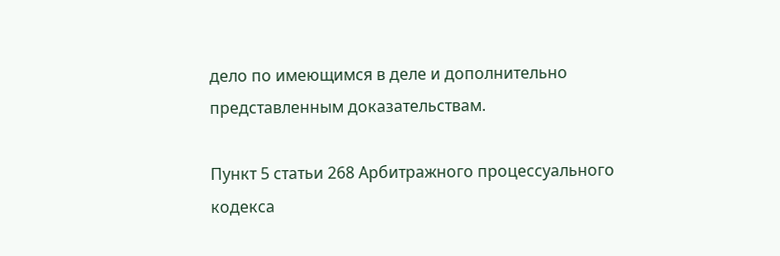дело по имеющимся в деле и дополнительно представленным доказательствам.

Пункт 5 статьи 268 Арбитражного процессуального кодекса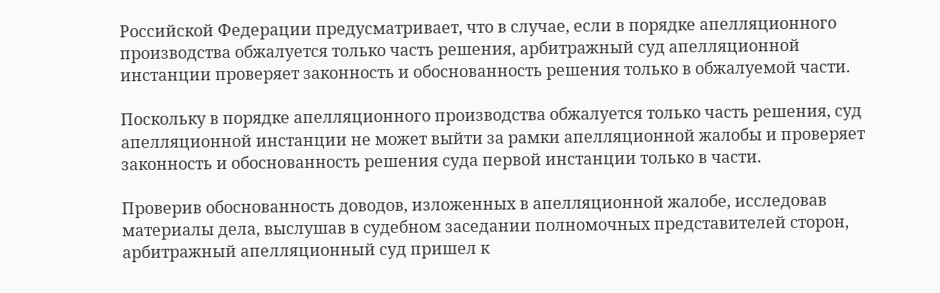Российской Федерации предусматривает, что в случае, если в порядке апелляционного производства обжалуется только часть решения, арбитражный суд апелляционной инстанции проверяет законность и обоснованность решения только в обжалуемой части.

Поскольку в порядке апелляционного производства обжалуется только часть решения, суд апелляционной инстанции не может выйти за рамки апелляционной жалобы и проверяет законность и обоснованность решения суда первой инстанции только в части.

Проверив обоснованность доводов, изложенных в апелляционной жалобе, исследовав материалы дела, выслушав в судебном заседании полномочных представителей сторон, арбитражный апелляционный суд пришел к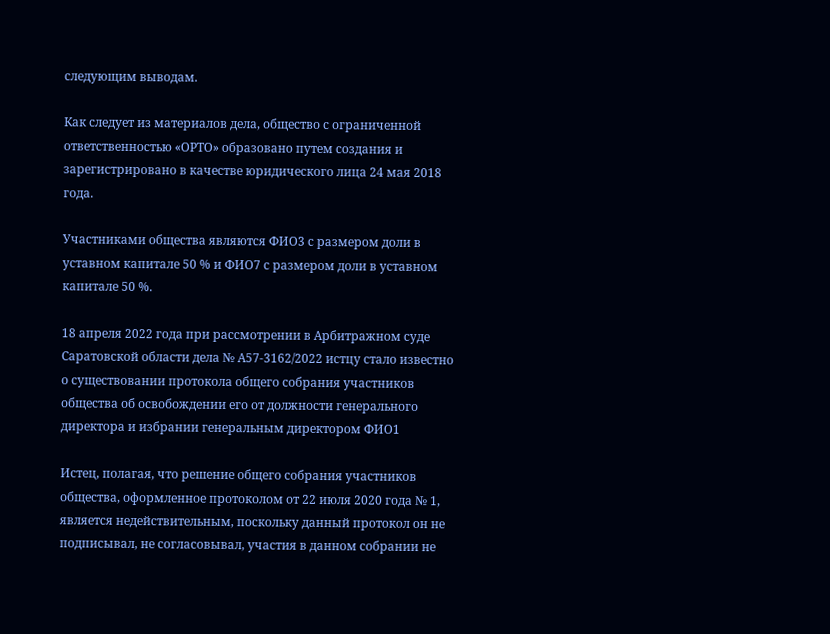следующим выводам.

Как следует из материалов дела, общество с ограниченной ответственностью «ОРТО» образовано путем создания и зарегистрировано в качестве юридического лица 24 мая 2018 года.

Участниками общества являются ФИО3 с размером доли в уставном капитале 50 % и ФИО7 с размером доли в уставном капитале 50 %.

18 апреля 2022 года при рассмотрении в Арбитражном суде Саратовской области дела № А57-3162/2022 истцу стало известно о существовании протокола общего собрания участников общества об освобождении его от должности генерального директора и избрании генеральным директором ФИО1

Истец, полагая, что решение общего собрания участников общества, оформленное протоколом от 22 июля 2020 года № 1, является недействительным, поскольку данный протокол он не подписывал, не согласовывал, участия в данном собрании не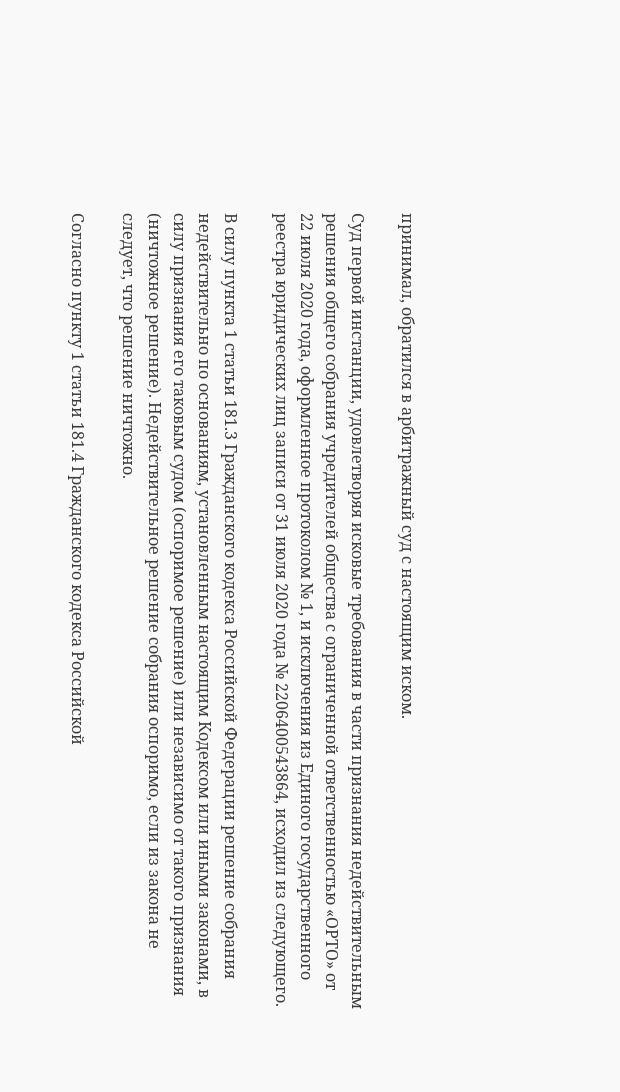принимал, обратился в арбитражный суд с настоящим иском.

Суд первой инстанции, удовлетворяя исковые требования в части признания недействительным решения общего собрания учредителей общества с ограниченной ответственностью «ОРТО» от 22 июля 2020 года, оформленное протоколом № 1, и исключения из Единого государственного реестра юридических лиц записи от 31 июля 2020 года № 2206400543864, исходил из следующего.

В силу пункта 1 статьи 181.3 Гражданского кодекса Российской Федерации решение собрания недействительно по основаниям, установленным настоящим Кодексом или иными законами, в силу признания его таковым судом (оспоримое решение) или независимо от такого признания (ничтожное решение). Недействительное решение собрания оспоримо, если из закона не следует, что решение ничтожно.

Согласно пункту 1 статьи 181.4 Гражданского кодекса Российской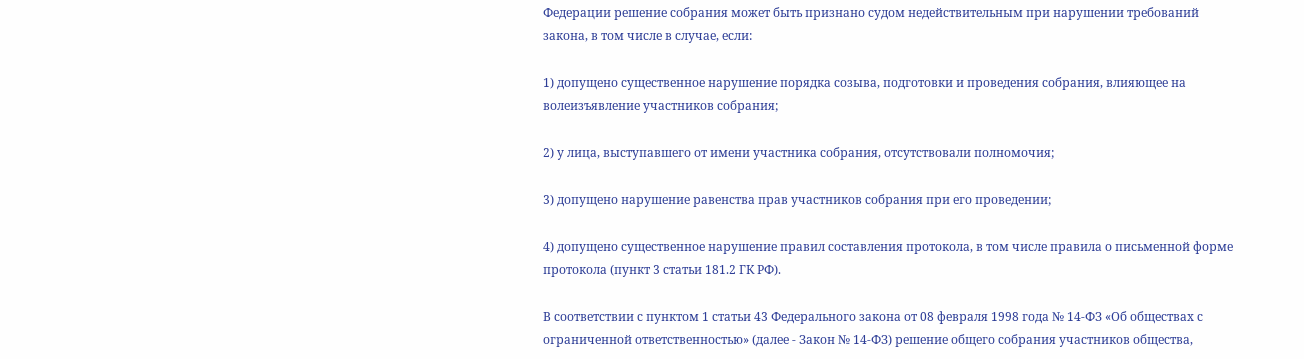Федерации решение собрания может быть признано судом недействительным при нарушении требований закона, в том числе в случае, если:

1) допущено существенное нарушение порядка созыва, подготовки и проведения собрания, влияющее на волеизъявление участников собрания;

2) у лица, выступавшего от имени участника собрания, отсутствовали полномочия;

3) допущено нарушение равенства прав участников собрания при его проведении;

4) допущено существенное нарушение правил составления протокола, в том числе правила о письменной форме протокола (пункт 3 статьи 181.2 ГК РФ).

В соответствии с пунктом 1 статьи 43 Федерального закона от 08 февраля 1998 года № 14-ФЗ «Об обществах с ограниченной ответственностью» (далее - Закон № 14-ФЗ) решение общего собрания участников общества,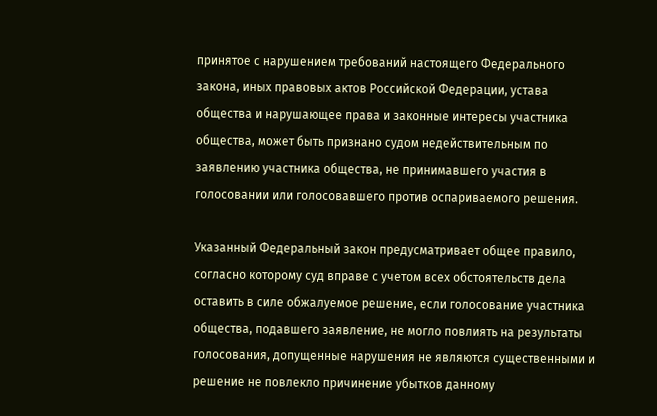принятое с нарушением требований настоящего Федерального закона, иных правовых актов Российской Федерации, устава общества и нарушающее права и законные интересы участника общества, может быть признано судом недействительным по заявлению участника общества, не принимавшего участия в голосовании или голосовавшего против оспариваемого решения.

Указанный Федеральный закон предусматривает общее правило, согласно которому суд вправе с учетом всех обстоятельств дела оставить в силе обжалуемое решение, если голосование участника общества, подавшего заявление, не могло повлиять на результаты голосования, допущенные нарушения не являются существенными и решение не повлекло причинение убытков данному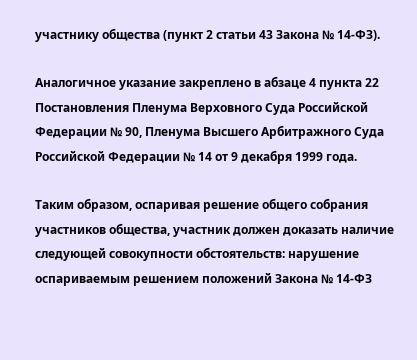участнику общества (пункт 2 статьи 43 Закона № 14-ФЗ).

Аналогичное указание закреплено в абзаце 4 пункта 22 Постановления Пленума Верховного Суда Российской Федерации № 90, Пленума Высшего Арбитражного Суда Российской Федерации № 14 от 9 декабря 1999 года.

Таким образом, оспаривая решение общего собрания участников общества, участник должен доказать наличие следующей совокупности обстоятельств: нарушение оспариваемым решением положений Закона № 14-ФЗ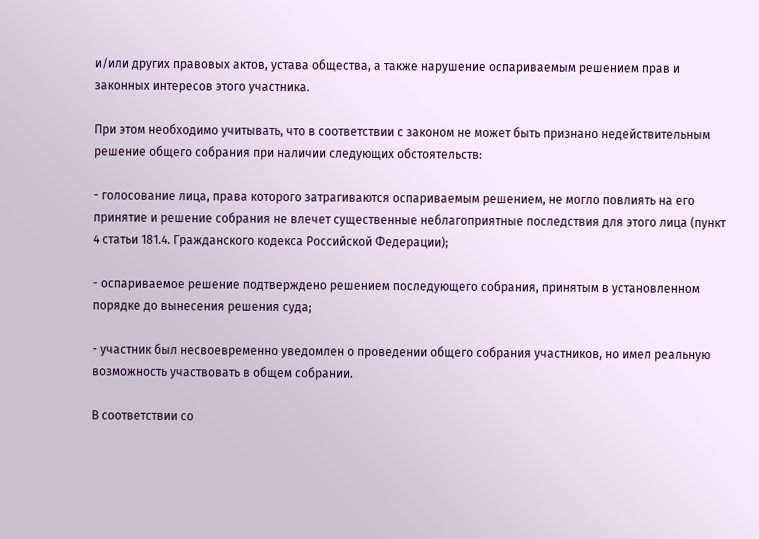и/или других правовых актов, устава общества, а также нарушение оспариваемым решением прав и законных интересов этого участника.

При этом необходимо учитывать, что в соответствии с законом не может быть признано недействительным решение общего собрания при наличии следующих обстоятельств:

- голосование лица, права которого затрагиваются оспариваемым решением, не могло повлиять на его принятие и решение собрания не влечет существенные неблагоприятные последствия для этого лица (пункт 4 статьи 181.4. Гражданского кодекса Российской Федерации);

- оспариваемое решение подтверждено решением последующего собрания, принятым в установленном порядке до вынесения решения суда;

- участник был несвоевременно уведомлен о проведении общего собрания участников, но имел реальную возможность участвовать в общем собрании.

В соответствии со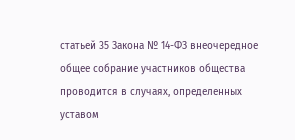статьей 35 Закона № 14-ФЗ внеочередное общее собрание участников общества проводится в случаях, определенных уставом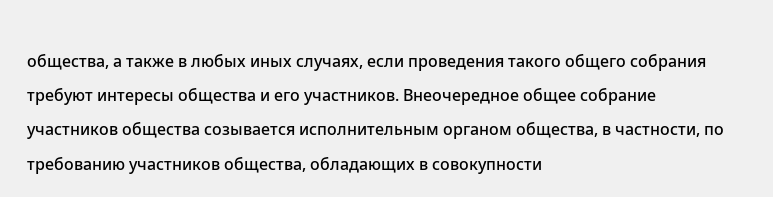общества, а также в любых иных случаях, если проведения такого общего собрания требуют интересы общества и его участников. Внеочередное общее собрание участников общества созывается исполнительным органом общества, в частности, по требованию участников общества, обладающих в совокупности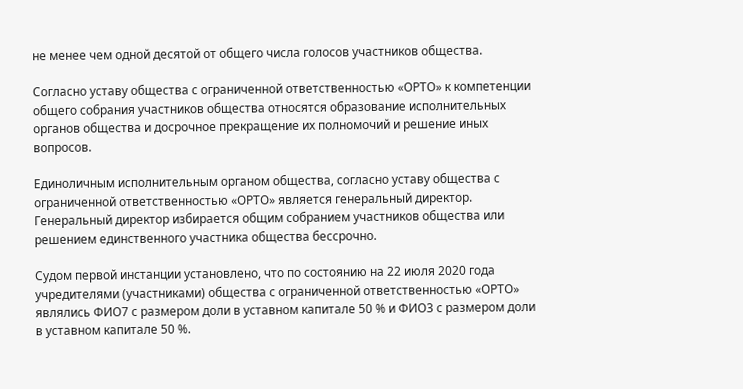не менее чем одной десятой от общего числа голосов участников общества.

Согласно уставу общества с ограниченной ответственностью «ОРТО» к компетенции общего собрания участников общества относятся образование исполнительных органов общества и досрочное прекращение их полномочий и решение иных вопросов.

Единоличным исполнительным органом общества, согласно уставу общества с ограниченной ответственностью «ОРТО» является генеральный директор. Генеральный директор избирается общим собранием участников общества или решением единственного участника общества бессрочно.

Судом первой инстанции установлено, что по состоянию на 22 июля 2020 года учредителями (участниками) общества с ограниченной ответственностью «ОРТО» являлись ФИО7 с размером доли в уставном капитале 50 % и ФИО3 с размером доли в уставном капитале 50 %.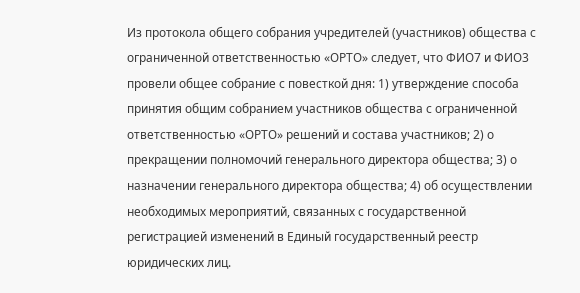Из протокола общего собрания учредителей (участников) общества с ограниченной ответственностью «ОРТО» следует, что ФИО7 и ФИО3 провели общее собрание с повесткой дня: 1) утверждение способа принятия общим собранием участников общества с ограниченной ответственностью «ОРТО» решений и состава участников; 2) о прекращении полномочий генерального директора общества; 3) о назначении генерального директора общества; 4) об осуществлении необходимых мероприятий, связанных с государственной регистрацией изменений в Единый государственный реестр юридических лиц.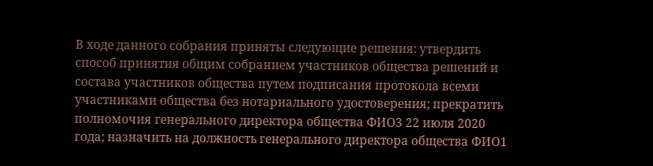В ходе данного собрания приняты следующие решения: утвердить способ принятия общим собранием участников общества решений и состава участников общества путем подписания протокола всеми участниками общества без нотариального удостоверения; прекратить полномочия генерального директора общества ФИО3 22 июля 2020 года; назначить на должность генерального директора общества ФИО1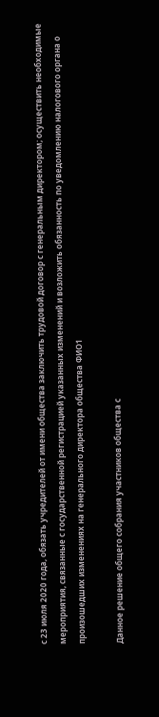с 23 июля 2020 года, обязать учредителей от имени общества заключить трудовой договор с генеральным директором; осуществить необходимые мероприятия, связанные с государственной регистрацией указанных изменений и возложить обязанность по уведомлению налогового органа о произошедших изменениях на генерального директора общества ФИО1

Данное решение общего собрания участников общества с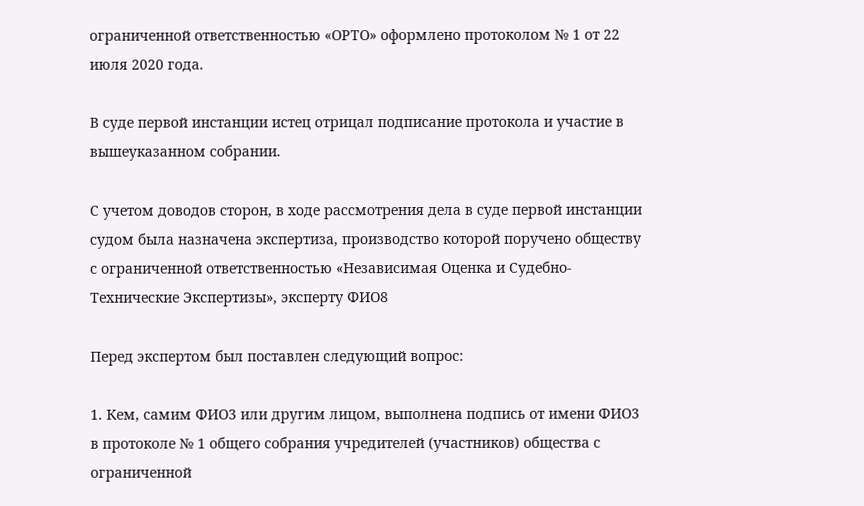ограниченной ответственностью «ОРТО» оформлено протоколом № 1 от 22 июля 2020 года.

В суде первой инстанции истец отрицал подписание протокола и участие в вышеуказанном собрании.

С учетом доводов сторон, в ходе рассмотрения дела в суде первой инстанции судом была назначена экспертиза, производство которой поручено обществу с ограниченной ответственностью «Независимая Оценка и Судебно-Технические Экспертизы», эксперту ФИО8

Перед экспертом был поставлен следующий вопрос:

1. Кем, самим ФИО3 или другим лицом, выполнена подпись от имени ФИО3 в протоколе № 1 общего собрания учредителей (участников) общества с ограниченной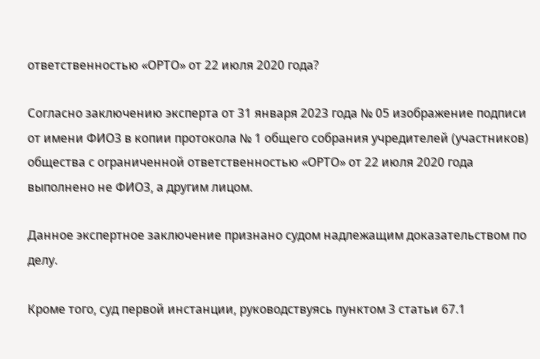ответственностью «ОРТО» от 22 июля 2020 года?

Согласно заключению эксперта от 31 января 2023 года № 05 изображение подписи от имени ФИО3 в копии протокола № 1 общего собрания учредителей (участников) общества с ограниченной ответственностью «ОРТО» от 22 июля 2020 года выполнено не ФИО3, а другим лицом.

Данное экспертное заключение признано судом надлежащим доказательством по делу.

Кроме того, суд первой инстанции, руководствуясь пунктом 3 статьи 67.1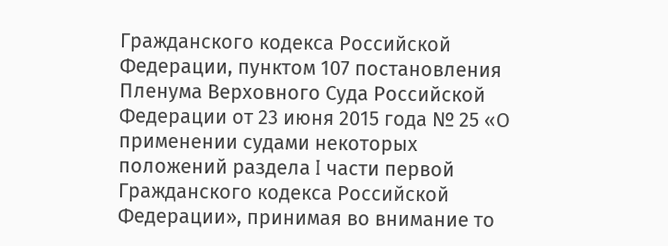Гражданского кодекса Российской Федерации, пунктом 107 постановления Пленума Верховного Суда Российской Федерации от 23 июня 2015 года № 25 «О применении судами некоторых положений раздела I части первой Гражданского кодекса Российской Федерации», принимая во внимание то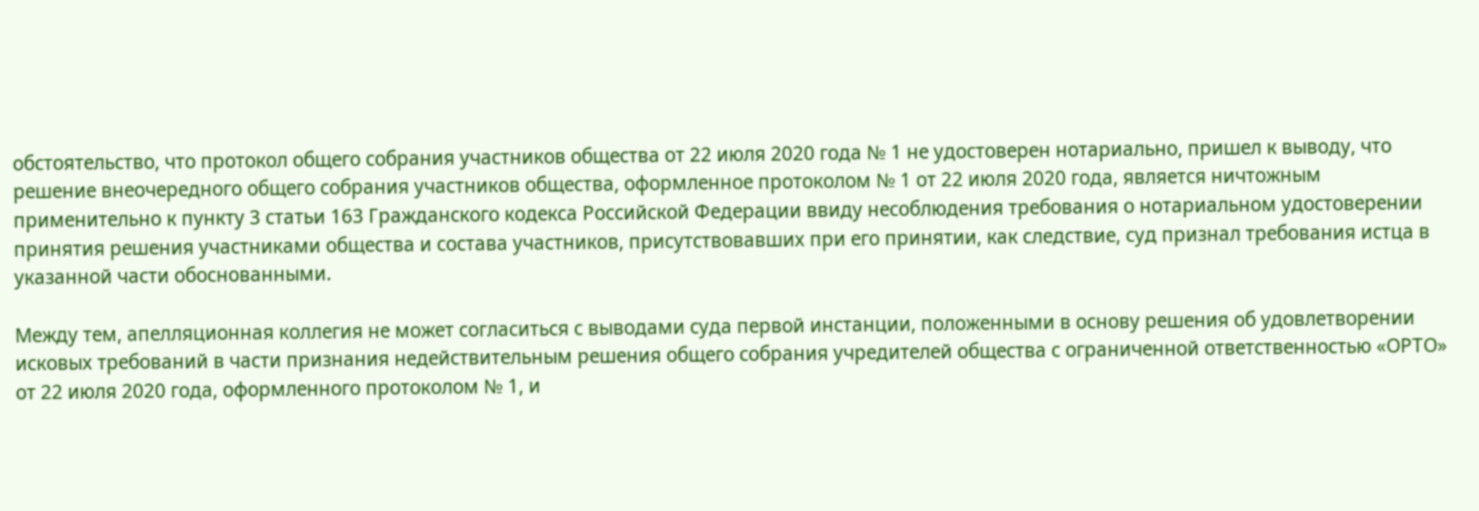обстоятельство, что протокол общего собрания участников общества от 22 июля 2020 года № 1 не удостоверен нотариально, пришел к выводу, что решение внеочередного общего собрания участников общества, оформленное протоколом № 1 от 22 июля 2020 года, является ничтожным применительно к пункту 3 статьи 163 Гражданского кодекса Российской Федерации ввиду несоблюдения требования о нотариальном удостоверении принятия решения участниками общества и состава участников, присутствовавших при его принятии, как следствие, суд признал требования истца в указанной части обоснованными.

Между тем, апелляционная коллегия не может согласиться с выводами суда первой инстанции, положенными в основу решения об удовлетворении исковых требований в части признания недействительным решения общего собрания учредителей общества с ограниченной ответственностью «ОРТО» от 22 июля 2020 года, оформленного протоколом № 1, и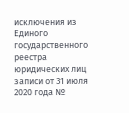исключения из Единого государственного реестра юридических лиц записи от 31 июля 2020 года №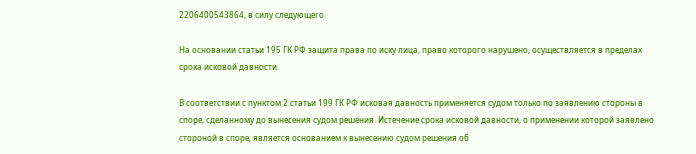2206400543864, в силу следующего.

На основании статьи 195 ГК РФ защита права по иску лица, право которого нарушено, осуществляется в пределах срока исковой давности.

В соответствии с пунктом 2 статьи 199 ГК РФ исковая давность применяется судом только по заявлению стороны в споре, сделанному до вынесения судом решения. Истечение срока исковой давности, о применении которой заявлено стороной в споре, является основанием к вынесению судом решения об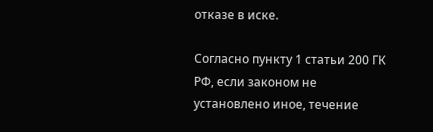отказе в иске.

Согласно пункту 1 статьи 200 ГК РФ, если законом не установлено иное, течение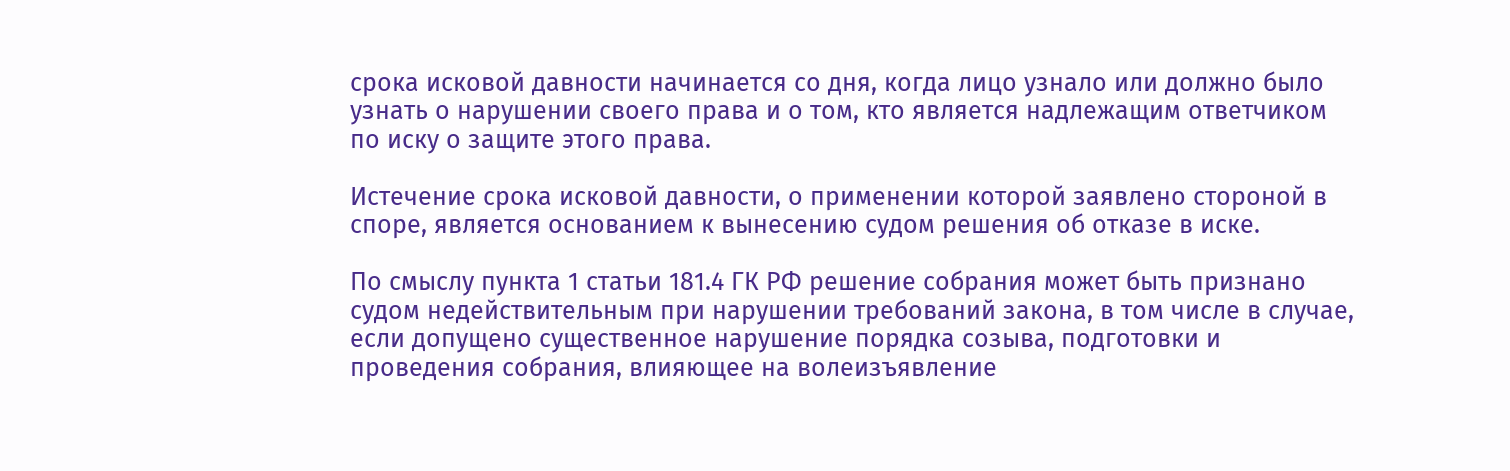срока исковой давности начинается со дня, когда лицо узнало или должно было узнать о нарушении своего права и о том, кто является надлежащим ответчиком по иску о защите этого права.

Истечение срока исковой давности, о применении которой заявлено стороной в споре, является основанием к вынесению судом решения об отказе в иске.

По смыслу пункта 1 статьи 181.4 ГК РФ решение собрания может быть признано судом недействительным при нарушении требований закона, в том числе в случае, если допущено существенное нарушение порядка созыва, подготовки и проведения собрания, влияющее на волеизъявление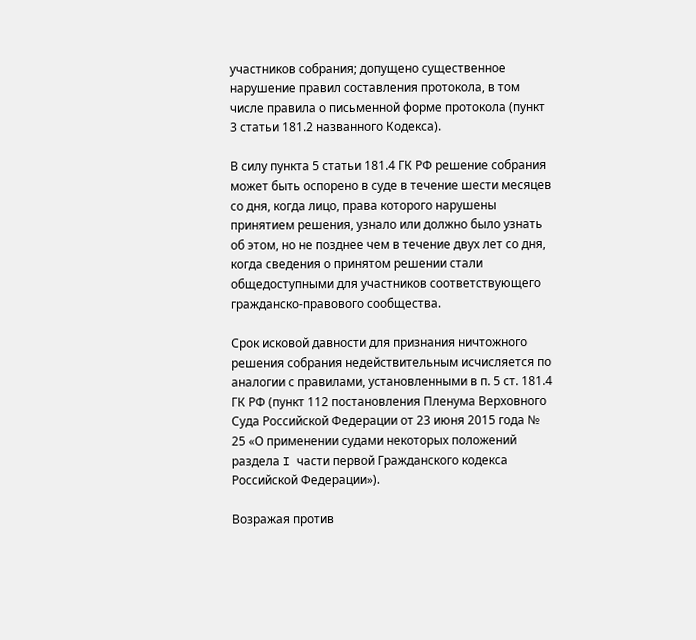участников собрания; допущено существенное нарушение правил составления протокола, в том числе правила о письменной форме протокола (пункт 3 статьи 181.2 названного Кодекса).

В силу пункта 5 статьи 181.4 ГК РФ решение собрания может быть оспорено в суде в течение шести месяцев со дня, когда лицо, права которого нарушены принятием решения, узнало или должно было узнать об этом, но не позднее чем в течение двух лет со дня, когда сведения о принятом решении стали общедоступными для участников соответствующего гражданско-правового сообщества.

Срок исковой давности для признания ничтожного решения собрания недействительным исчисляется по аналогии с правилами, установленными в п. 5 ст. 181.4 ГК РФ (пункт 112 постановления Пленума Верховного Суда Российской Федерации от 23 июня 2015 года № 25 «О применении судами некоторых положений раздела I части первой Гражданского кодекса Российской Федерации»).

Возражая против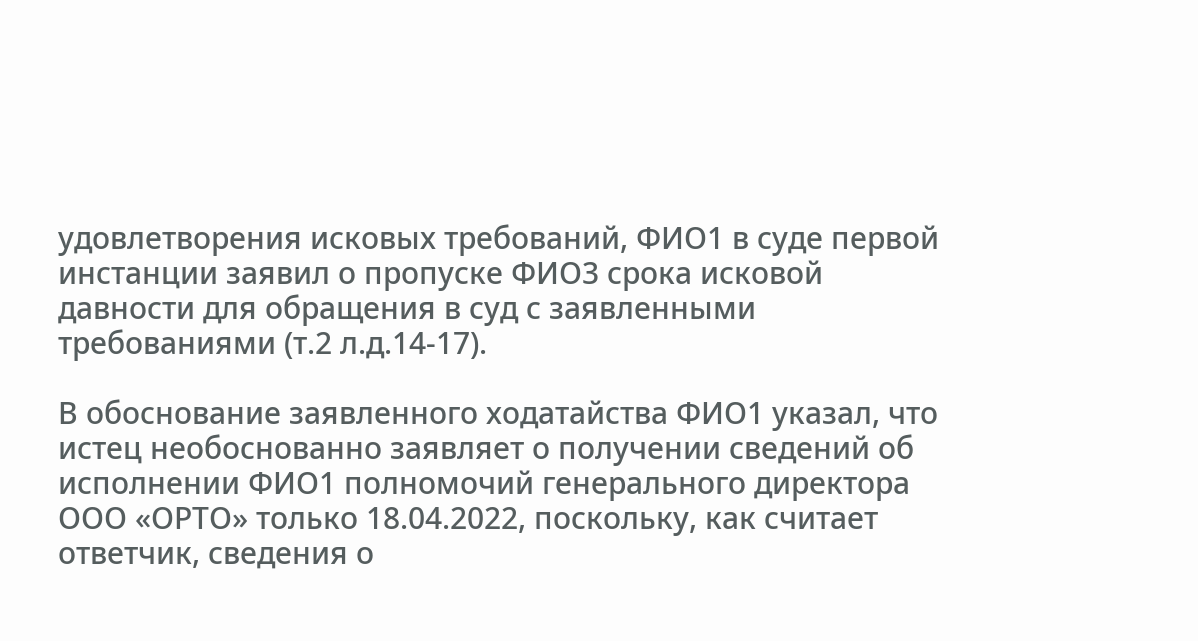удовлетворения исковых требований, ФИО1 в суде первой инстанции заявил о пропуске ФИО3 срока исковой давности для обращения в суд с заявленными требованиями (т.2 л.д.14-17).

В обоснование заявленного ходатайства ФИО1 указал, что истец необоснованно заявляет о получении сведений об исполнении ФИО1 полномочий генерального директора ООО «ОРТО» только 18.04.2022, поскольку, как считает ответчик, сведения о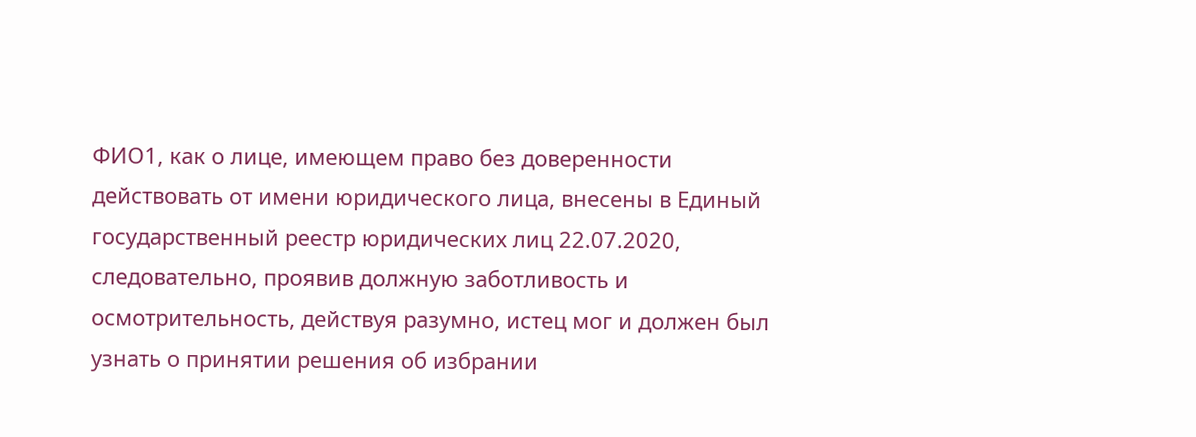ФИО1, как о лице, имеющем право без доверенности действовать от имени юридического лица, внесены в Единый государственный реестр юридических лиц 22.07.2020, следовательно, проявив должную заботливость и осмотрительность, действуя разумно, истец мог и должен был узнать о принятии решения об избрании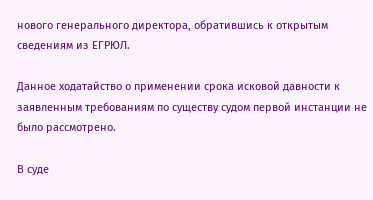нового генерального директора, обратившись к открытым сведениям из ЕГРЮЛ.

Данное ходатайство о применении срока исковой давности к заявленным требованиям по существу судом первой инстанции не было рассмотрено.

В суде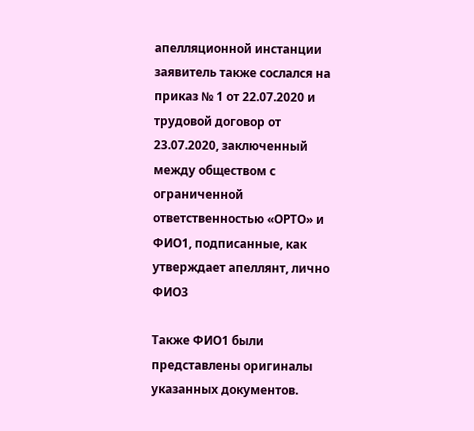апелляционной инстанции заявитель также сослался на приказ № 1 от 22.07.2020 и трудовой договор от 23.07.2020, заключенный между обществом с ограниченной ответственностью «ОРТО» и ФИО1, подписанные, как утверждает апеллянт, лично ФИО3

Также ФИО1 были представлены оригиналы указанных документов.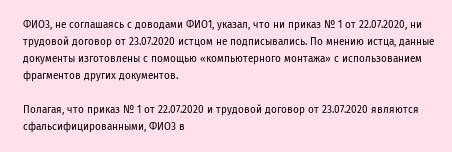ФИО3, не соглашаясь с доводами ФИО1, указал, что ни приказ № 1 от 22.07.2020, ни трудовой договор от 23.07.2020 истцом не подписывались. По мнению истца, данные документы изготовлены с помощью «компьютерного монтажа» с использованием фрагментов других документов.

Полагая, что приказ № 1 от 22.07.2020 и трудовой договор от 23.07.2020 являются сфальсифицированными, ФИО3 в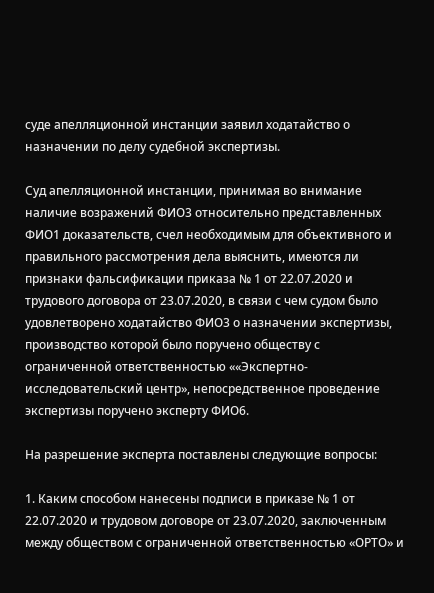суде апелляционной инстанции заявил ходатайство о назначении по делу судебной экспертизы.

Суд апелляционной инстанции, принимая во внимание наличие возражений ФИО3 относительно представленных ФИО1 доказательств, счел необходимым для объективного и правильного рассмотрения дела выяснить, имеются ли признаки фальсификации приказа № 1 от 22.07.2020 и трудового договора от 23.07.2020, в связи с чем судом было удовлетворено ходатайство ФИО3 о назначении экспертизы, производство которой было поручено обществу с ограниченной ответственностью ««Экспертно-исследовательский центр», непосредственное проведение экспертизы поручено эксперту ФИО6.

На разрешение эксперта поставлены следующие вопросы:

1. Каким способом нанесены подписи в приказе № 1 от 22.07.2020 и трудовом договоре от 23.07.2020, заключенным между обществом с ограниченной ответственностью «ОРТО» и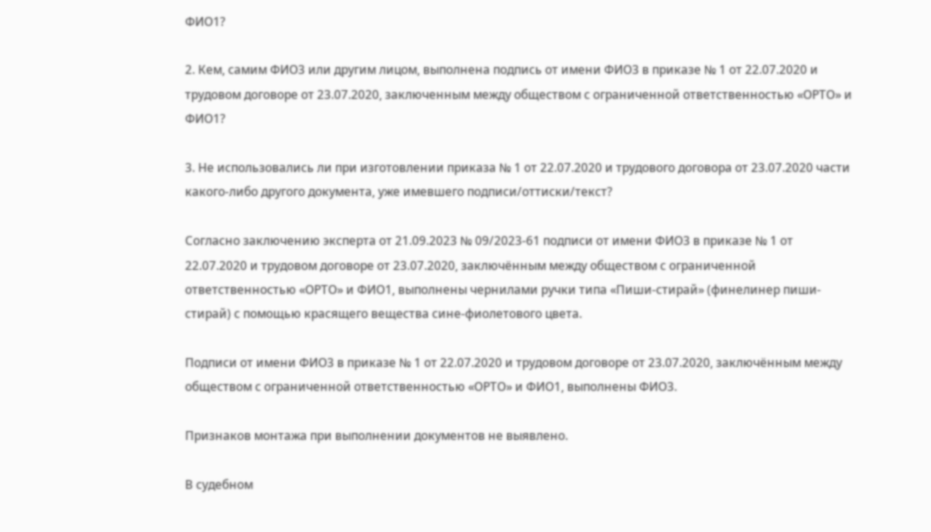ФИО1?

2. Кем, самим ФИО3 или другим лицом, выполнена подпись от имени ФИО3 в приказе № 1 от 22.07.2020 и трудовом договоре от 23.07.2020, заключенным между обществом с ограниченной ответственностью «ОРТО» и ФИО1?

3. Не использовались ли при изготовлении приказа № 1 от 22.07.2020 и трудового договора от 23.07.2020 части какого-либо другого документа, уже имевшего подписи/оттиски/текст?

Согласно заключению эксперта от 21.09.2023 № 09/2023-61 подписи от имени ФИО3 в приказе № 1 от 22.07.2020 и трудовом договоре от 23.07.2020, заключённым между обществом с ограниченной ответственностью «ОРТО» и ФИО1, выполнены чернилами ручки типа «Пиши-стирай» (финелинер пиши-стирай) с помощью красящего вещества сине-фиолетового цвета.

Подписи от имени ФИО3 в приказе № 1 от 22.07.2020 и трудовом договоре от 23.07.2020, заключённым между обществом с ограниченной ответственностью «ОРТО» и ФИО1, выполнены ФИО3.

Признаков монтажа при выполнении документов не выявлено.

В судебном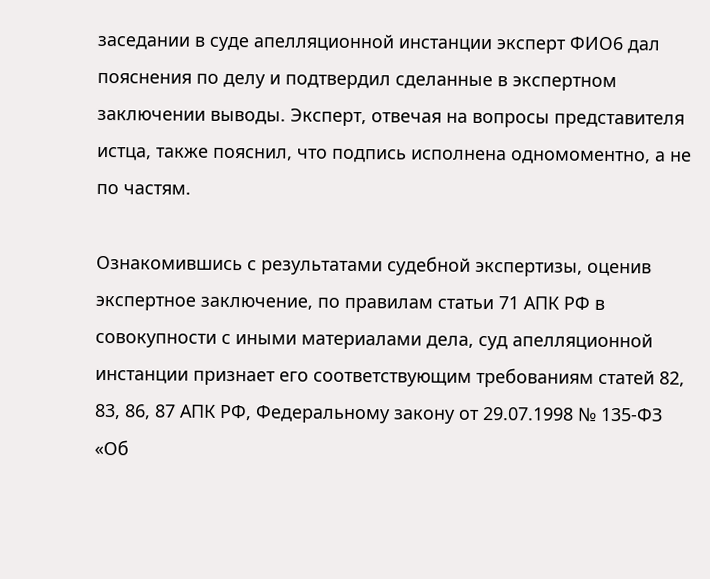заседании в суде апелляционной инстанции эксперт ФИО6 дал пояснения по делу и подтвердил сделанные в экспертном заключении выводы. Эксперт, отвечая на вопросы представителя истца, также пояснил, что подпись исполнена одномоментно, а не по частям.

Ознакомившись с результатами судебной экспертизы, оценив экспертное заключение, по правилам статьи 71 АПК РФ в совокупности с иными материалами дела, суд апелляционной инстанции признает его соответствующим требованиям статей 82, 83, 86, 87 АПК РФ, Федеральному закону от 29.07.1998 № 135-ФЗ «Об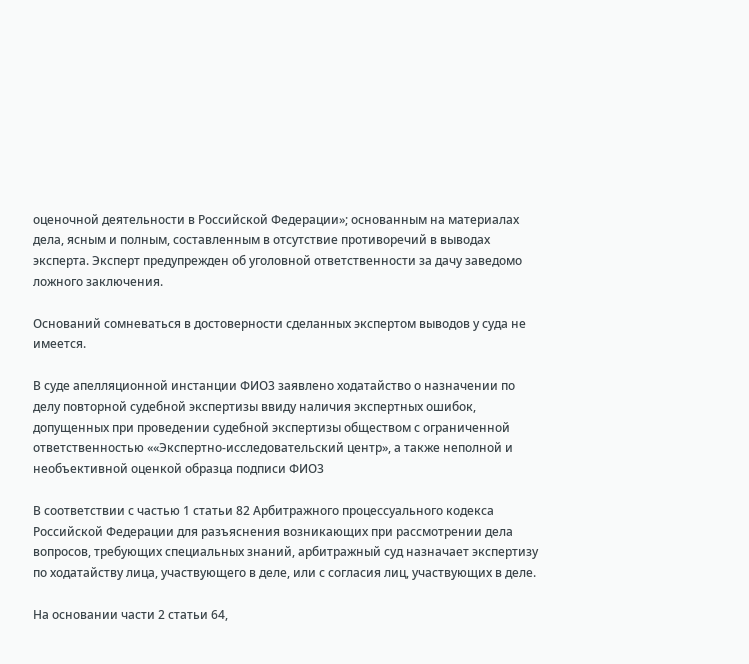оценочной деятельности в Российской Федерации»; основанным на материалах дела, ясным и полным, составленным в отсутствие противоречий в выводах эксперта. Эксперт предупрежден об уголовной ответственности за дачу заведомо ложного заключения.

Оснований сомневаться в достоверности сделанных экспертом выводов у суда не имеется.

В суде апелляционной инстанции ФИО3 заявлено ходатайство о назначении по делу повторной судебной экспертизы ввиду наличия экспертных ошибок, допущенных при проведении судебной экспертизы обществом с ограниченной ответственностью ««Экспертно-исследовательский центр», а также неполной и необъективной оценкой образца подписи ФИО3

В соответствии с частью 1 статьи 82 Арбитражного процессуального кодекса Российской Федерации для разъяснения возникающих при рассмотрении дела вопросов, требующих специальных знаний, арбитражный суд назначает экспертизу по ходатайству лица, участвующего в деле, или с согласия лиц, участвующих в деле.

На основании части 2 статьи 64,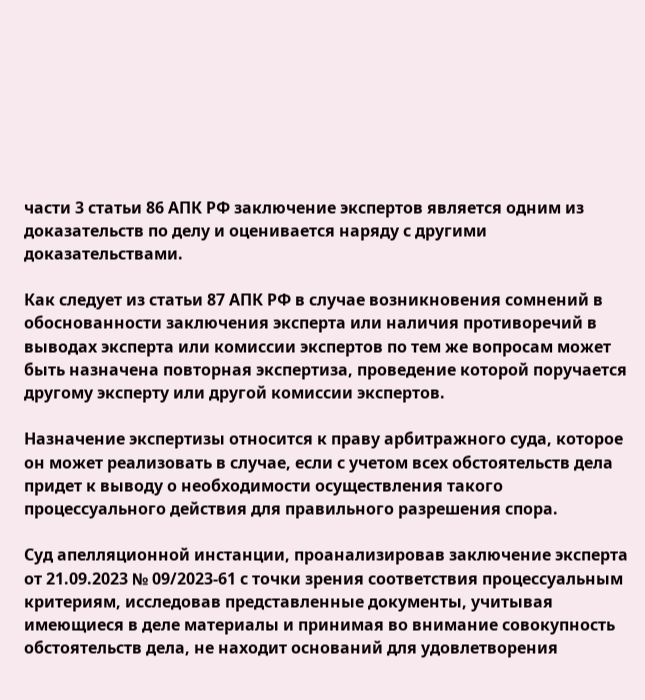части 3 статьи 86 АПК РФ заключение экспертов является одним из доказательств по делу и оценивается наряду с другими доказательствами.

Как следует из статьи 87 АПК РФ в случае возникновения сомнений в обоснованности заключения эксперта или наличия противоречий в выводах эксперта или комиссии экспертов по тем же вопросам может быть назначена повторная экспертиза, проведение которой поручается другому эксперту или другой комиссии экспертов.

Назначение экспертизы относится к праву арбитражного суда, которое он может реализовать в случае, если с учетом всех обстоятельств дела придет к выводу о необходимости осуществления такого процессуального действия для правильного разрешения спора.

Суд апелляционной инстанции, проанализировав заключение эксперта от 21.09.2023 № 09/2023-61 с точки зрения соответствия процессуальным критериям, исследовав представленные документы, учитывая имеющиеся в деле материалы и принимая во внимание совокупность обстоятельств дела, не находит оснований для удовлетворения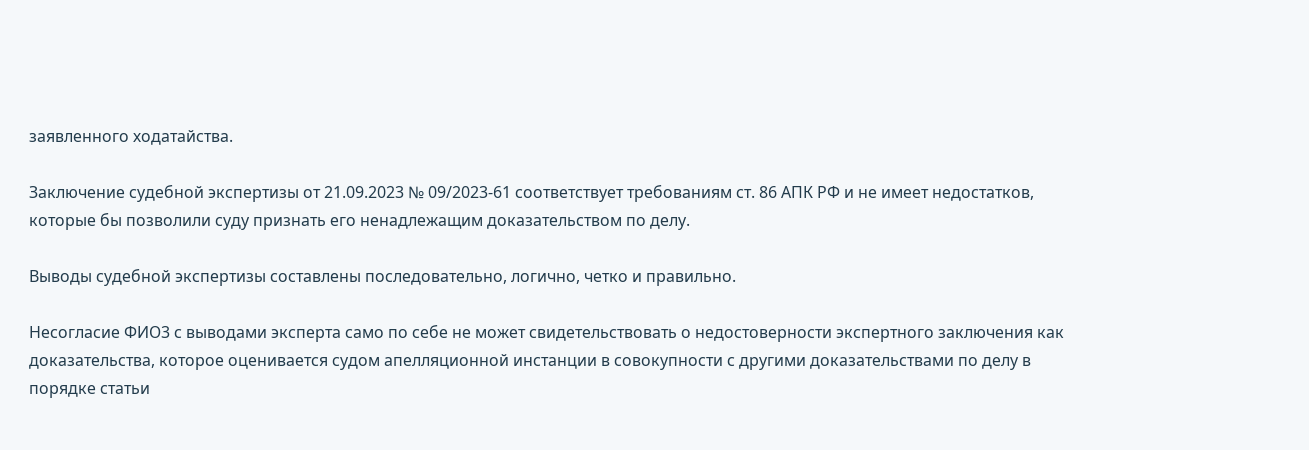заявленного ходатайства.

Заключение судебной экспертизы от 21.09.2023 № 09/2023-61 соответствует требованиям ст. 86 АПК РФ и не имеет недостатков, которые бы позволили суду признать его ненадлежащим доказательством по делу.

Выводы судебной экспертизы составлены последовательно, логично, четко и правильно.

Несогласие ФИО3 с выводами эксперта само по себе не может свидетельствовать о недостоверности экспертного заключения как доказательства, которое оценивается судом апелляционной инстанции в совокупности с другими доказательствами по делу в порядке статьи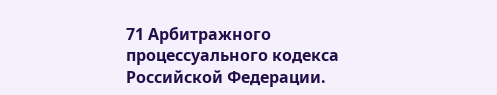71 Арбитражного процессуального кодекса Российской Федерации.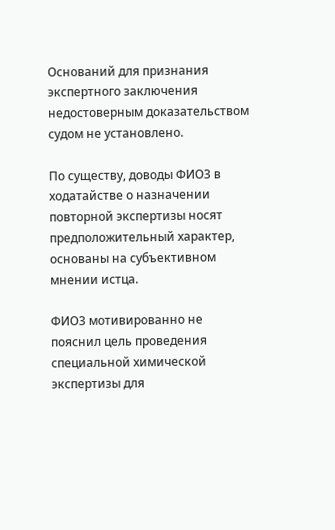Оснований для признания экспертного заключения недостоверным доказательством судом не установлено.

По существу, доводы ФИО3 в ходатайстве о назначении повторной экспертизы носят предположительный характер, основаны на субъективном мнении истца.

ФИО3 мотивированно не пояснил цель проведения специальной химической экспертизы для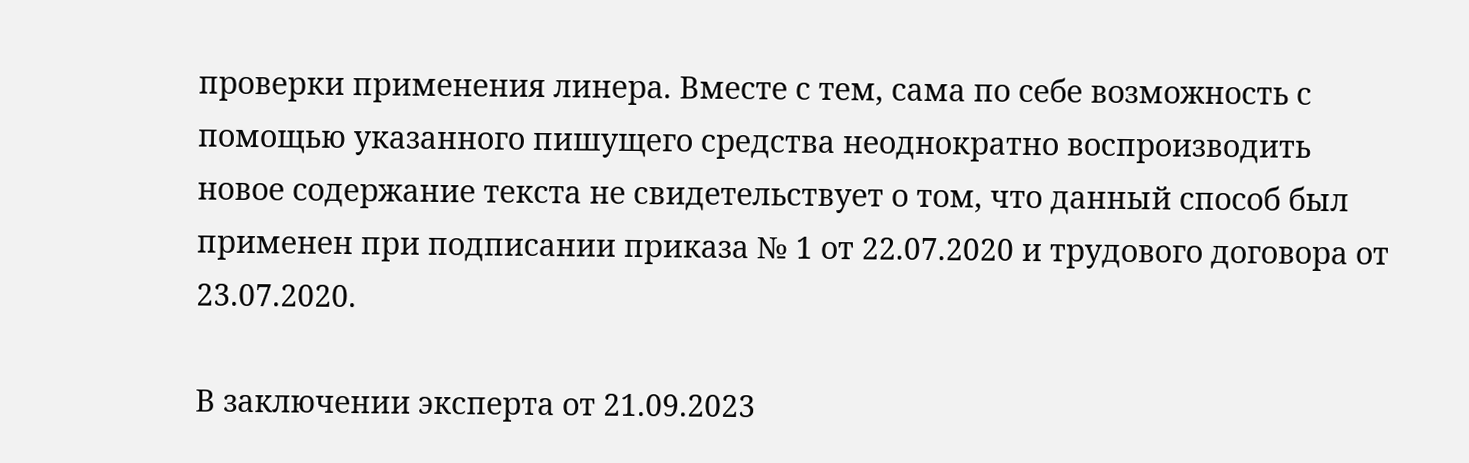проверки применения линера. Вместе с тем, сама по себе возможность с помощью указанного пишущего средства неоднократно воспроизводить новое содержание текста не свидетельствует о том, что данный способ был применен при подписании приказа № 1 от 22.07.2020 и трудового договора от 23.07.2020.

В заключении эксперта от 21.09.2023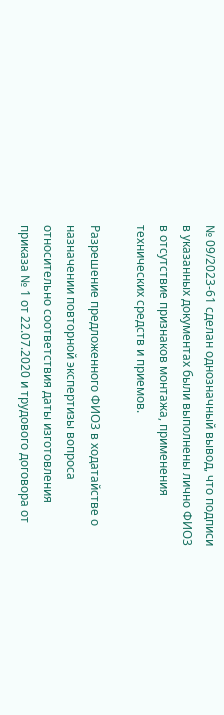№ 09/2023-61 сделан однозначный вывод, что подписи в указанных документах были выполнены лично ФИО3 в отсутствие признаков монтажа, применения технических средств и приемов.

Разрешение предложенного ФИО3 в ходатайстве о назначении повторной экспертизы вопроса относительно соответствия даты изготовления приказа № 1 от 22.07.2020 и трудового договора от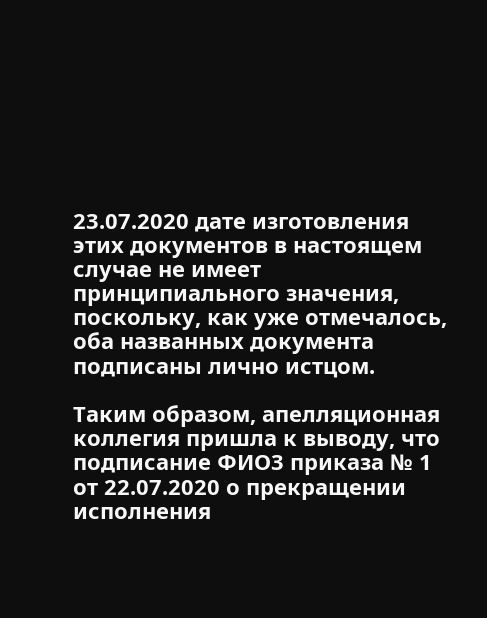23.07.2020 дате изготовления этих документов в настоящем случае не имеет принципиального значения, поскольку, как уже отмечалось, оба названных документа подписаны лично истцом.

Таким образом, апелляционная коллегия пришла к выводу, что подписание ФИО3 приказа № 1 от 22.07.2020 о прекращении исполнения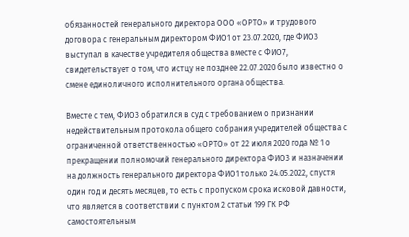обязанностей генерального директора ООО «ОРТО» и трудового договора с генеральным директором ФИО1 от 23.07.2020, где ФИО3 выступал в качестве учредителя общества вместе с ФИО7, свидетельствует о том, что истцу не позднее 22.07.2020 было известно о смене единоличного исполнительного органа общества.

Вместе с тем, ФИО3 обратился в суд с требованием о признании недействительным протокола общего собрания учредителей общества с ограниченной ответственностью «ОРТО» от 22 июля 2020 года № 1 о прекращении полномочий генерального директора ФИО3 и назначении на должность генерального директора ФИО1 только 24.05.2022, спустя один год и десять месяцев, то есть с пропуском срока исковой давности, что является в соответствии с пунктом 2 статьи 199 ГК РФ самостоятельным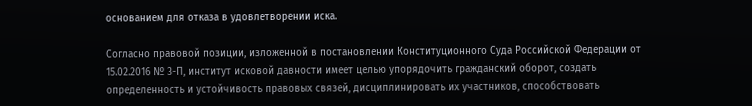основанием для отказа в удовлетворении иска.

Согласно правовой позиции, изложенной в постановлении Конституционного Суда Российской Федерации от 15.02.2016 № 3-П, институт исковой давности имеет целью упорядочить гражданский оборот, создать определенность и устойчивость правовых связей, дисциплинировать их участников, способствовать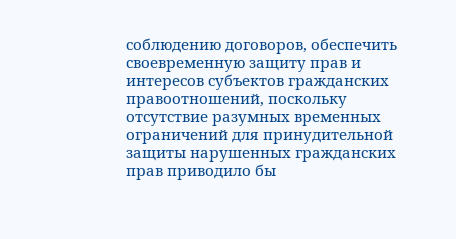соблюдению договоров, обеспечить своевременную защиту прав и интересов субъектов гражданских правоотношений, поскольку отсутствие разумных временных ограничений для принудительной защиты нарушенных гражданских прав приводило бы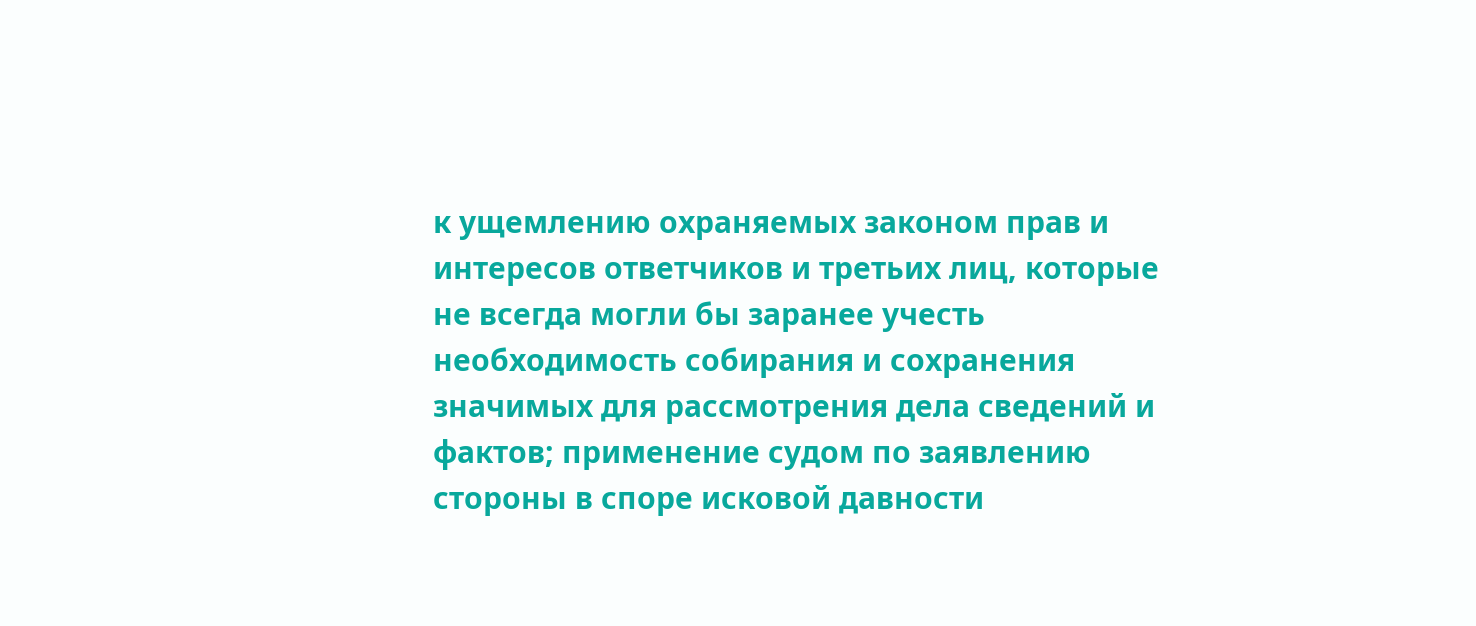к ущемлению охраняемых законом прав и интересов ответчиков и третьих лиц, которые не всегда могли бы заранее учесть необходимость собирания и сохранения значимых для рассмотрения дела сведений и фактов; применение судом по заявлению стороны в споре исковой давности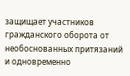защищает участников гражданского оборота от необоснованных притязаний и одновременно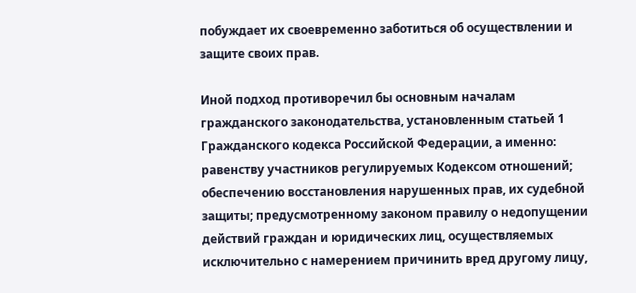побуждает их своевременно заботиться об осуществлении и защите своих прав.

Иной подход противоречил бы основным началам гражданского законодательства, установленным статьей 1 Гражданского кодекса Российской Федерации, а именно: равенству участников регулируемых Кодексом отношений; обеспечению восстановления нарушенных прав, их судебной защиты; предусмотренному законом правилу о недопущении действий граждан и юридических лиц, осуществляемых исключительно с намерением причинить вред другому лицу,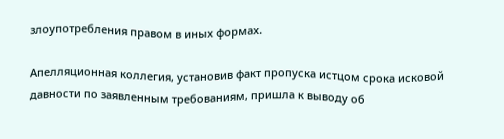злоупотребления правом в иных формах.

Апелляционная коллегия, установив факт пропуска истцом срока исковой давности по заявленным требованиям, пришла к выводу об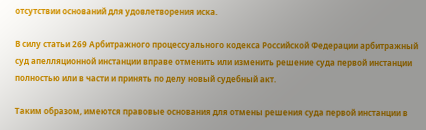отсутствии оснований для удовлетворения иска.

В силу статьи 269 Арбитражного процессуального кодекса Российской Федерации арбитражный суд апелляционной инстанции вправе отменить или изменить решение суда первой инстанции полностью или в части и принять по делу новый судебный акт.

Таким образом, имеются правовые основания для отмены решения суда первой инстанции в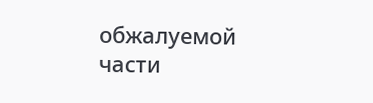обжалуемой части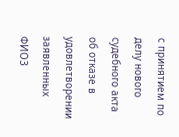с принятием по делу нового судебного акта об отказе в удовлетворении заявленных ФИО3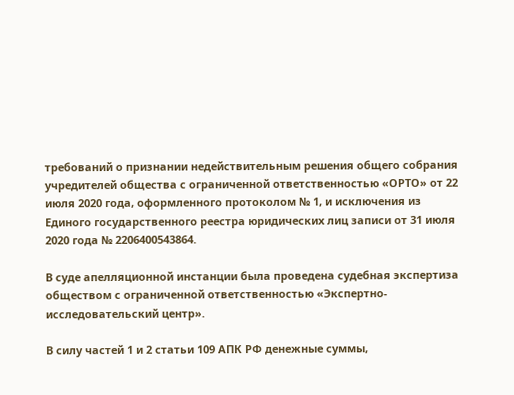требований о признании недействительным решения общего собрания учредителей общества с ограниченной ответственностью «ОРТО» от 22 июля 2020 года, оформленного протоколом № 1, и исключения из Единого государственного реестра юридических лиц записи от 31 июля 2020 года № 2206400543864.

В суде апелляционной инстанции была проведена судебная экспертиза обществом с ограниченной ответственностью «Экспертно-исследовательский центр».

В силу частей 1 и 2 статьи 109 АПК РФ денежные суммы,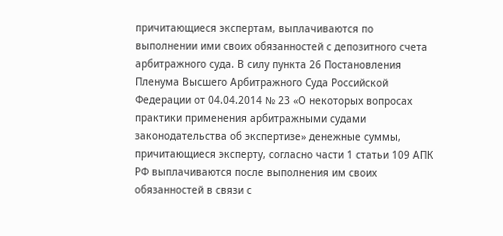причитающиеся экспертам, выплачиваются по выполнении ими своих обязанностей с депозитного счета арбитражного суда. В силу пункта 26 Постановления Пленума Высшего Арбитражного Суда Российской Федерации от 04.04.2014 № 23 «О некоторых вопросах практики применения арбитражными судами законодательства об экспертизе» денежные суммы, причитающиеся эксперту, согласно части 1 статьи 109 АПК РФ выплачиваются после выполнения им своих обязанностей в связи с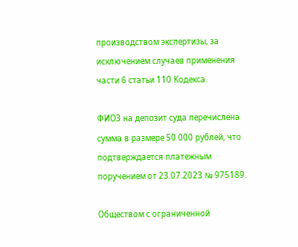производством экспертизы, за исключением случаев применения части 6 статьи 110 Кодекса.

ФИО3 на депозит суда перечислена сумма в размере 50 000 рублей, что подтверждается платежным поручением от 23.07.2023 № 975189.

Обществом с ограниченной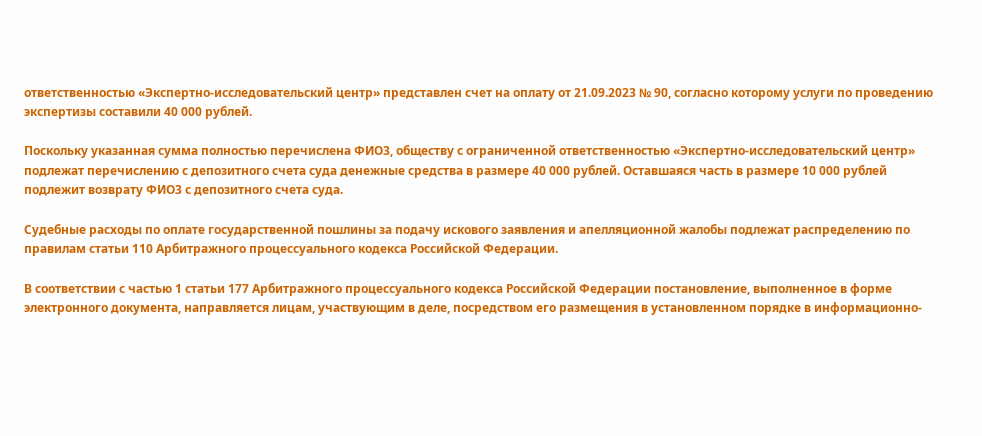ответственностью «Экспертно-исследовательский центр» представлен счет на оплату от 21.09.2023 № 90, согласно которому услуги по проведению экспертизы составили 40 000 рублей.

Поскольку указанная сумма полностью перечислена ФИО3, обществу с ограниченной ответственностью «Экспертно-исследовательский центр» подлежат перечислению с депозитного счета суда денежные средства в размере 40 000 рублей. Оставшаяся часть в размере 10 000 рублей подлежит возврату ФИО3 с депозитного счета суда.

Судебные расходы по оплате государственной пошлины за подачу искового заявления и апелляционной жалобы подлежат распределению по правилам статьи 110 Арбитражного процессуального кодекса Российской Федерации.

В соответствии с частью 1 статьи 177 Арбитражного процессуального кодекса Российской Федерации постановление, выполненное в форме электронного документа, направляется лицам, участвующим в деле, посредством его размещения в установленном порядке в информационно-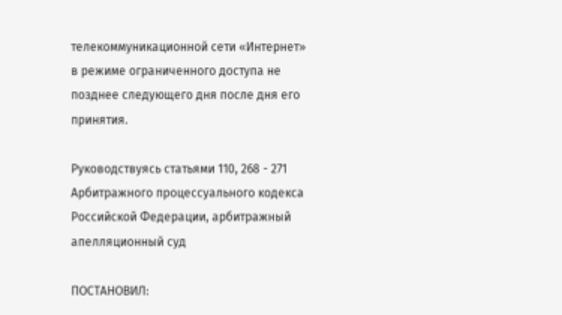телекоммуникационной сети «Интернет» в режиме ограниченного доступа не позднее следующего дня после дня его принятия.

Руководствуясь статьями 110, 268 - 271 Арбитражного процессуального кодекса Российской Федерации, арбитражный апелляционный суд

ПОСТАНОВИЛ: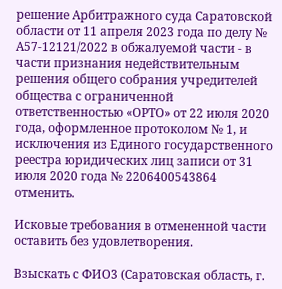решение Арбитражного суда Саратовской области от 11 апреля 2023 года по делу № А57-12121/2022 в обжалуемой части - в части признания недействительным решения общего собрания учредителей общества с ограниченной ответственностью «ОРТО» от 22 июля 2020 года, оформленное протоколом № 1, и исключения из Единого государственного реестра юридических лиц записи от 31 июля 2020 года № 2206400543864 отменить.

Исковые требования в отмененной части оставить без удовлетворения.

Взыскать с ФИО3 (Саратовская область, г.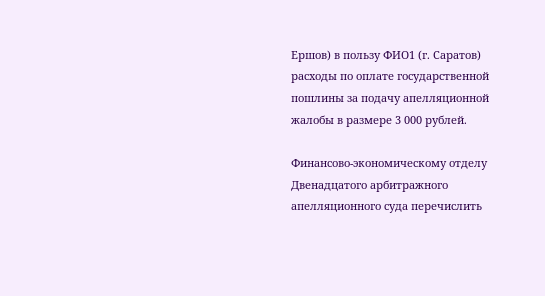Ершов) в пользу ФИО1 (г. Саратов) расходы по оплате государственной пошлины за подачу апелляционной жалобы в размере 3 000 рублей.

Финансово-экономическому отделу Двенадцатого арбитражного апелляционного суда перечислить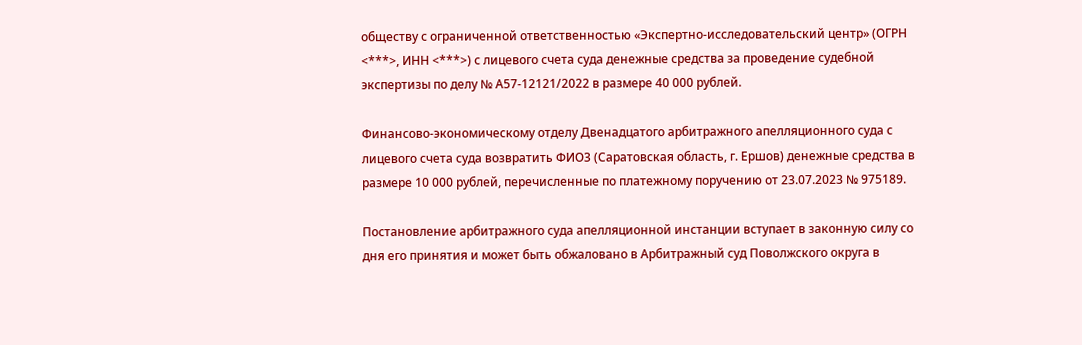обществу с ограниченной ответственностью «Экспертно-исследовательский центр» (ОГРН <***>, ИНН <***>) с лицевого счета суда денежные средства за проведение судебной экспертизы по делу № А57-12121/2022 в размере 40 000 рублей.

Финансово-экономическому отделу Двенадцатого арбитражного апелляционного суда с лицевого счета суда возвратить ФИО3 (Саратовская область, г. Ершов) денежные средства в размере 10 000 рублей, перечисленные по платежному поручению от 23.07.2023 № 975189.

Постановление арбитражного суда апелляционной инстанции вступает в законную силу со дня его принятия и может быть обжаловано в Арбитражный суд Поволжского округа в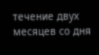течение двух месяцев со дня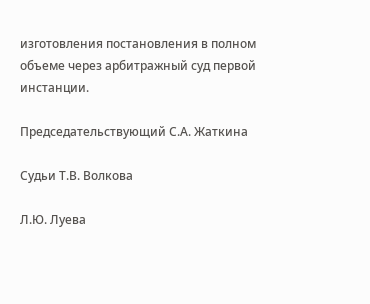изготовления постановления в полном объеме через арбитражный суд первой инстанции.

Председательствующий С.А. Жаткина

Судьи Т.В. Волкова

Л.Ю. Луева